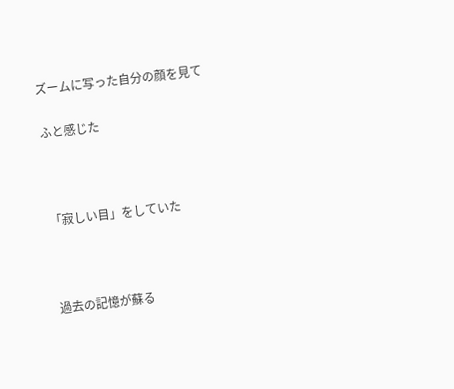ズームに写った自分の顔を見て

ふと感じた



「寂しい目」をしていた



過去の記憶が蘇る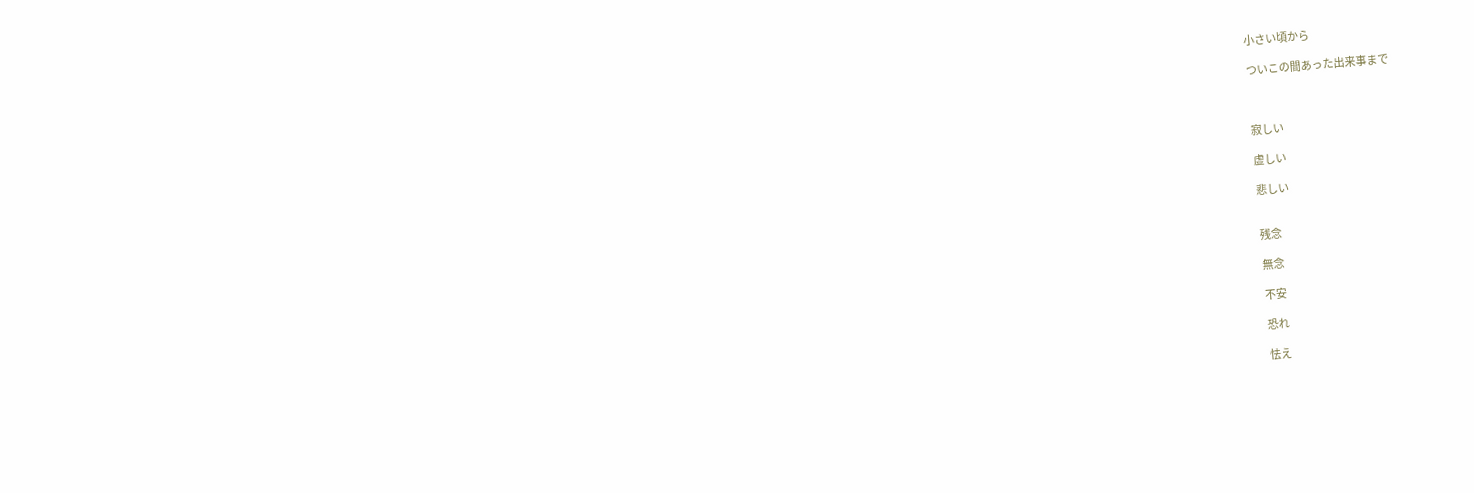小さい頃から

ついこの間あった出来事まで



寂しい

虚しい

悲しい


残念

無念

不安

恐れ

怯え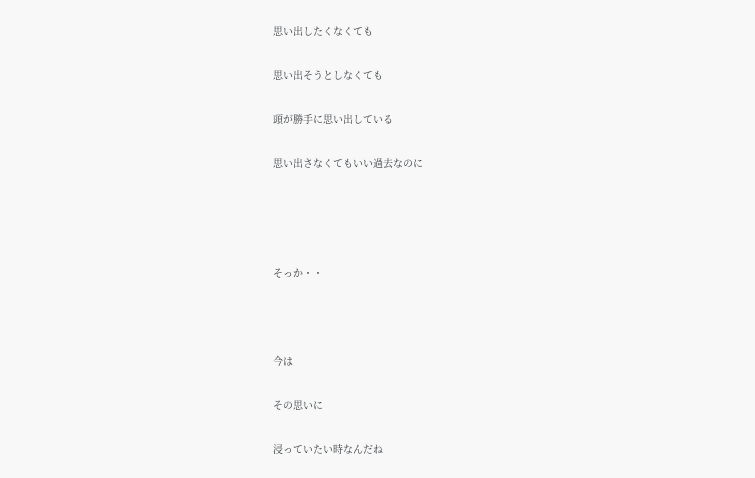思い出したくなくても

思い出そうとしなくても

頭が勝手に思い出している

思い出さなくてもいい過去なのに




そっか・・



今は

その思いに

浸っていたい時なんだね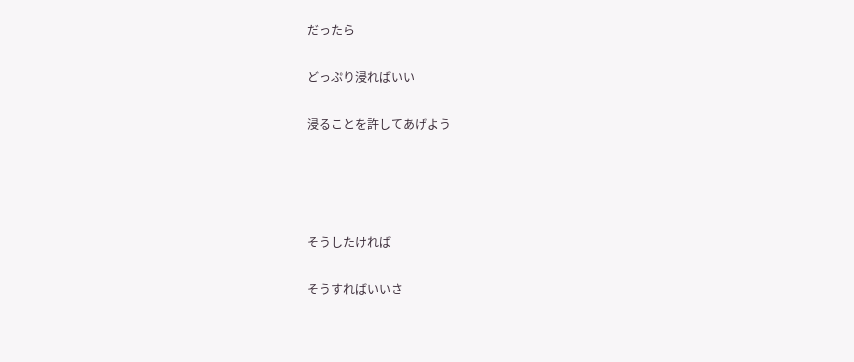だったら

どっぷり浸ればいい

浸ることを許してあげよう




そうしたければ

そうすればいいさ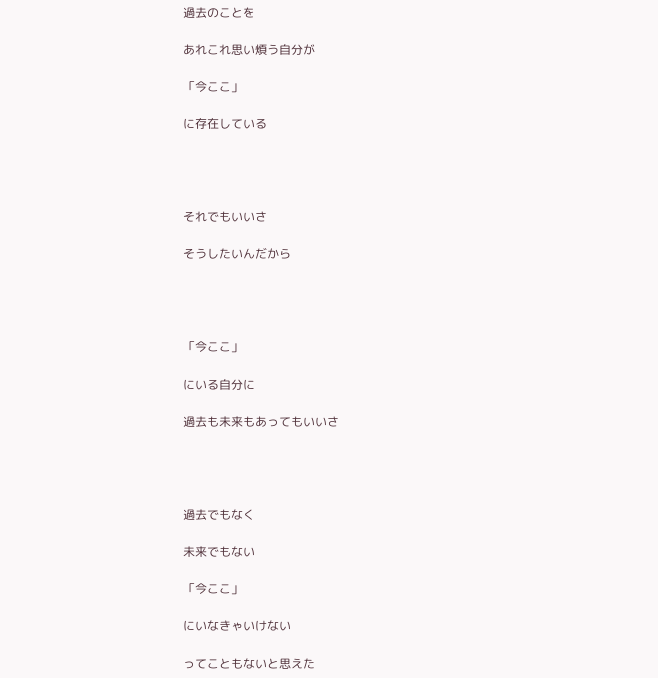過去のことを

あれこれ思い煩う自分が

「今ここ」

に存在している




それでもいいさ

そうしたいんだから




「今ここ」

にいる自分に

過去も未来もあってもいいさ




過去でもなく

未来でもない

「今ここ」

にいなきゃいけない

ってこともないと思えた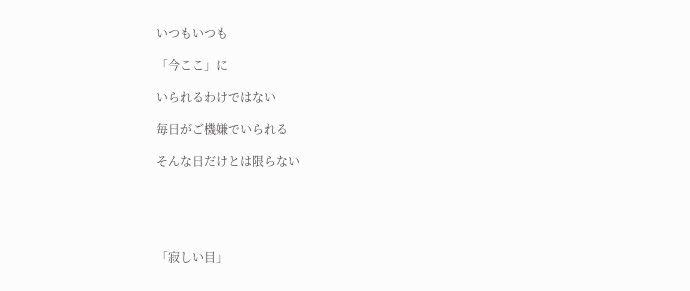いつもいつも

「今ここ」に

いられるわけではない

毎日がご機嫌でいられる

そんな日だけとは限らない





「寂しい目」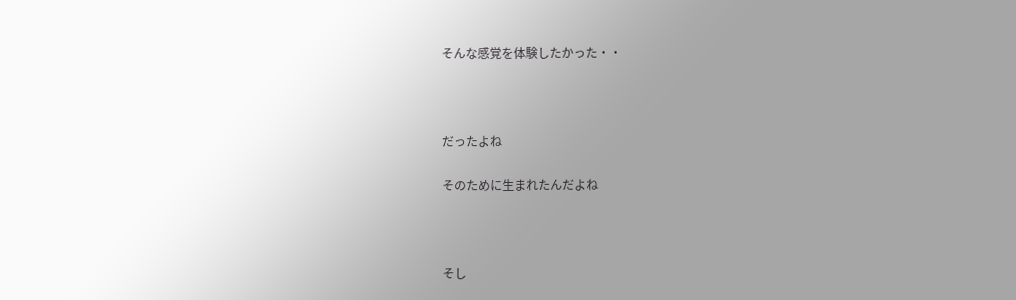そんな感覚を体験したかった・・



だったよね

そのために生まれたんだよね



そし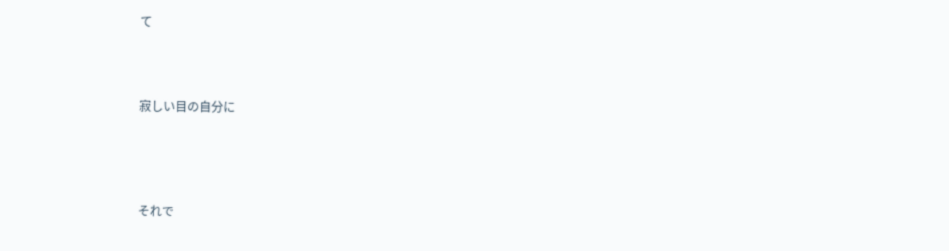て



寂しい目の自分に




それで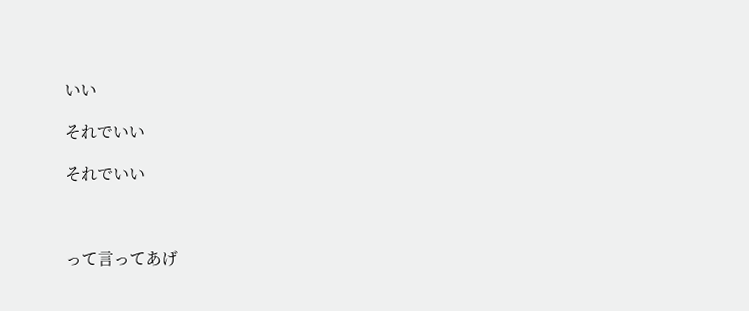いい

それでいい

それでいい



って言ってあげ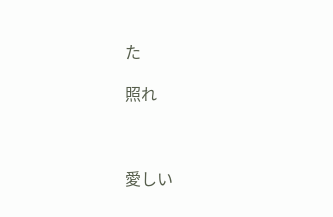た

照れ



愛しい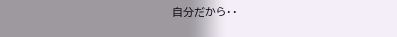自分だから・・